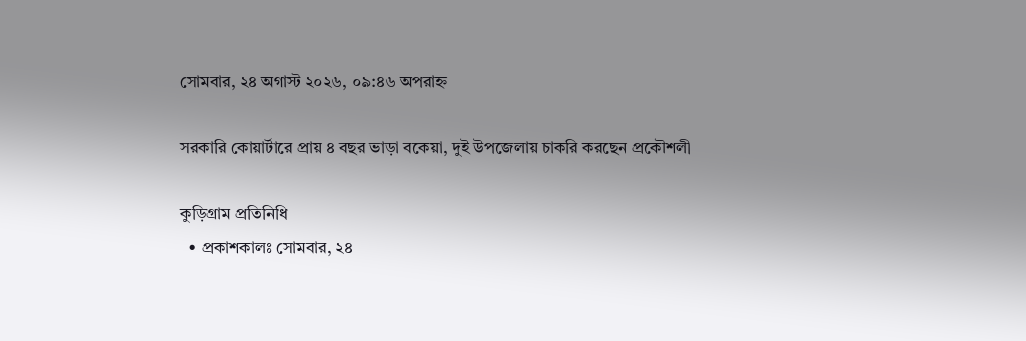সোমবার, ২৪ অগাস্ট ২০২৬, ০৯:৪৬ অপরাহ্ন

সরকারি কোয়ার্টারে প্রায় ৪ বছর ভাড়া বকেয়া, দুই উপজেলায় চাকরি করছেন প্রকৌশলী

কুড়িগ্রাম প্রতিনিধি
  • প্রকাশকালঃ সোমবার, ২৪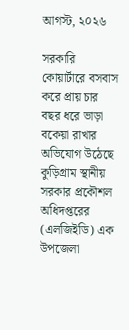আগস্ট, ২০২৬

সরকারি কোয়ার্টারে বসবাস করে প্রায় চার বছর ধরে ভাড়া বকেয়া রাখার অভিযোগ উঠেছে কুড়িগ্রাম স্থানীয় সরকার প্রকৌশল অধিদপ্তরের (এলজিইডি) এক উপজেলা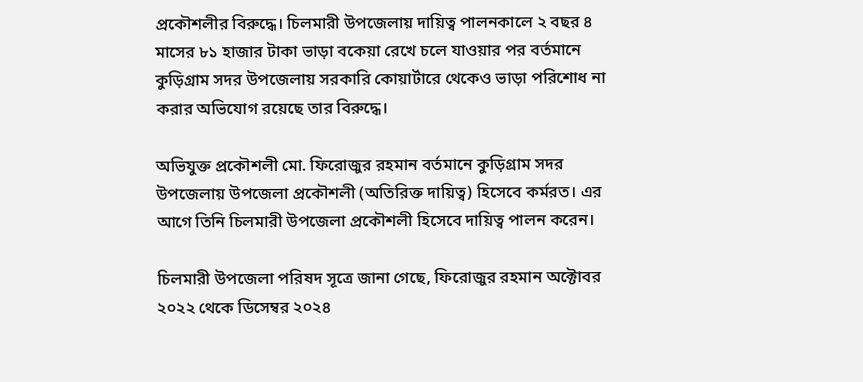প্রকৌশলীর বিরুদ্ধে। চিলমারী উপজেলায় দায়িত্ব পালনকালে ২ বছর ৪ মাসের ৮১ হাজার টাকা ভাড়া বকেয়া রেখে চলে যাওয়ার পর বর্তমানে কুড়িগ্রাম সদর উপজেলায় সরকারি কোয়ার্টারে থেকেও ভাড়া পরিশোধ না করার অভিযোগ রয়েছে তার বিরুদ্ধে।

অভিযুক্ত প্রকৌশলী মো. ফিরোজুর রহমান বর্তমানে কুড়িগ্রাম সদর উপজেলায় উপজেলা প্রকৌশলী (অতিরিক্ত দায়িত্ব) হিসেবে কর্মরত। এর আগে তিনি চিলমারী উপজেলা প্রকৌশলী হিসেবে দায়িত্ব পালন করেন।

চিলমারী উপজেলা পরিষদ সূত্রে জানা গেছে, ফিরোজুর রহমান অক্টোবর ২০২২ থেকে ডিসেম্বর ২০২৪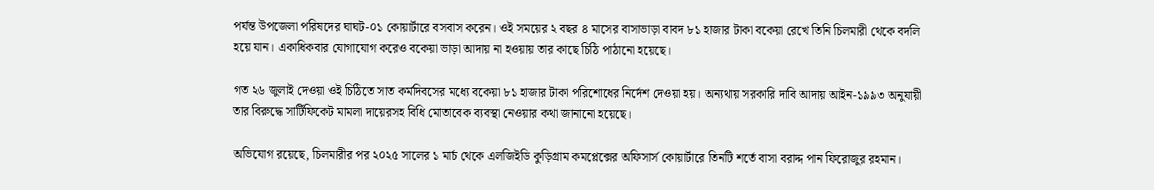পর্যন্ত উপজেলা পরিষদের ঘাঘট-০১ কোয়ার্টারে বসবাস করেন। ওই সময়ের ২ বছর ৪ মাসের বাসাভাড়া বাবদ ৮১ হাজার টাকা বকেয়া রেখে তিনি চিলমারী থেকে বদলি হয়ে যান। একাধিকবার যোগাযোগ করেও বকেয়া ভাড়া আদায় না হওয়ায় তার কাছে চিঠি পাঠানো হয়েছে।

গত ২৬ জুলাই দেওয়া ওই চিঠিতে সাত কর্মদিবসের মধ্যে বকেয়া ৮১ হাজার টাকা পরিশোধের নির্দেশ দেওয়া হয়। অন্যথায় সরকারি দাবি আদায় আইন-১৯৯৩ অনুযায়ী তার বিরুদ্ধে সার্টিফিকেট মামলা দায়েরসহ বিধি মোতাবেক ব্যবস্থা নেওয়ার কথা জানানো হয়েছে।

অভিযোগ রয়েছে, চিলমারীর পর ২০২৫ সালের ১ মার্চ থেকে এলজিইডি কুড়িগ্রাম কমপ্লেক্সের অফিসার্স কোয়ার্টারে তিনটি শর্তে বাসা বরাদ্দ পান ফিরোজুর রহমান।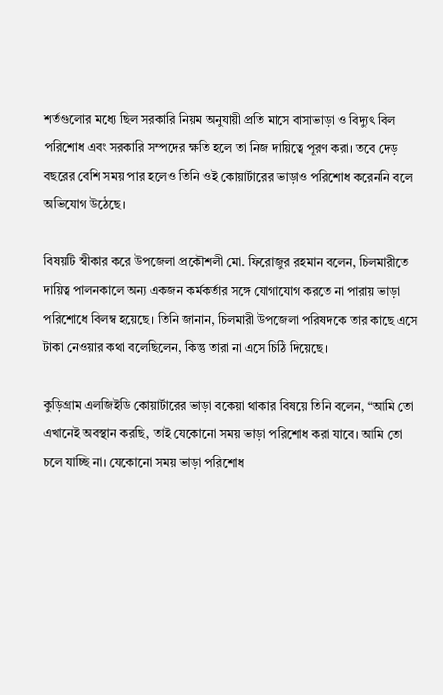শর্তগুলোর মধ্যে ছিল সরকারি নিয়ম অনুযায়ী প্রতি মাসে বাসাভাড়া ও বিদ্যুৎ বিল পরিশোধ এবং সরকারি সম্পদের ক্ষতি হলে তা নিজ দায়িত্বে পূরণ করা। তবে দেড় বছরের বেশি সময় পার হলেও তিনি ওই কোয়ার্টারের ভাড়াও পরিশোধ করেননি বলে অভিযোগ উঠেছে।

বিষয়টি স্বীকার করে উপজেলা প্রকৌশলী মো. ফিরোজুর রহমান বলেন, চিলমারীতে দায়িত্ব পালনকালে অন্য একজন কর্মকর্তার সঙ্গে যোগাযোগ করতে না পারায় ভাড়া পরিশোধে বিলম্ব হয়েছে। তিনি জানান, চিলমারী উপজেলা পরিষদকে তার কাছে এসে টাকা নেওয়ার কথা বলেছিলেন, কিন্তু তারা না এসে চিঠি দিয়েছে।

কুড়িগ্রাম এলজিইডি কোয়ার্টারের ভাড়া বকেয়া থাকার বিষয়ে তিনি বলেন, “আমি তো এখানেই অবস্থান করছি, তাই যেকোনো সময় ভাড়া পরিশোধ করা যাবে। আমি তো চলে যাচ্ছি না। যেকোনো সময় ভাড়া পরিশোধ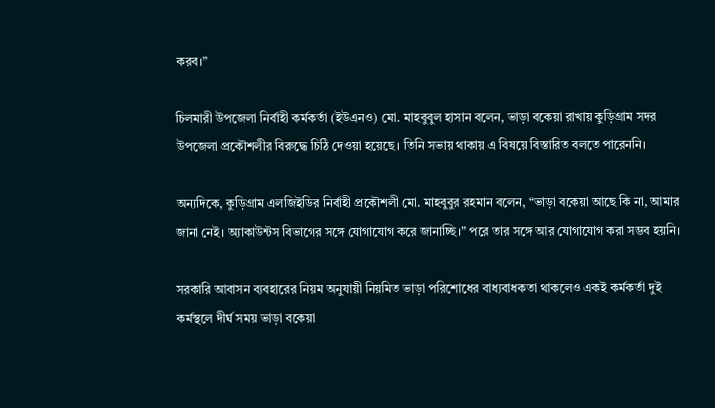করব।”

চিলমারী উপজেলা নির্বাহী কর্মকর্তা (ইউএনও) মো. মাহবুবুল হাসান বলেন, ভাড়া বকেয়া রাখায় কুড়িগ্রাম সদর উপজেলা প্রকৌশলীর বিরুদ্ধে চিঠি দেওয়া হয়েছে। তিনি সভায় থাকায় এ বিষয়ে বিস্তারিত বলতে পারেননি।

অন্যদিকে, কুড়িগ্রাম এলজিইডির নির্বাহী প্রকৌশলী মো. মাহবুবুর রহমান বলেন, “ভাড়া বকেয়া আছে কি না, আমার জানা নেই। অ্যাকাউন্টস বিভাগের সঙ্গে যোগাযোগ করে জানাচ্ছি।” পরে তার সঙ্গে আর যোগাযোগ করা সম্ভব হয়নি।

সরকারি আবাসন ব্যবহারের নিয়ম অনুযায়ী নিয়মিত ভাড়া পরিশোধের বাধ্যবাধকতা থাকলেও একই কর্মকর্তা দুই কর্মস্থলে দীর্ঘ সময় ভাড়া বকেয়া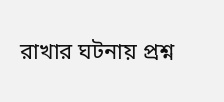রাখার ঘটনায় প্রশ্ন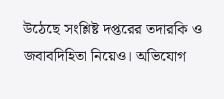উঠেছে সংশ্লিষ্ট দপ্তরের তদারকি ও জবাবদিহিতা নিয়েও। অভিযোগ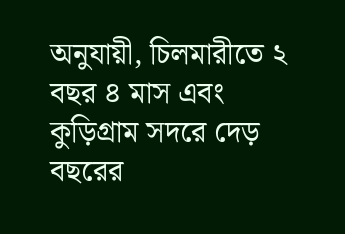অনুযায়ী, চিলমারীতে ২ বছর ৪ মাস এবং কুড়িগ্রাম সদরে দেড় বছরের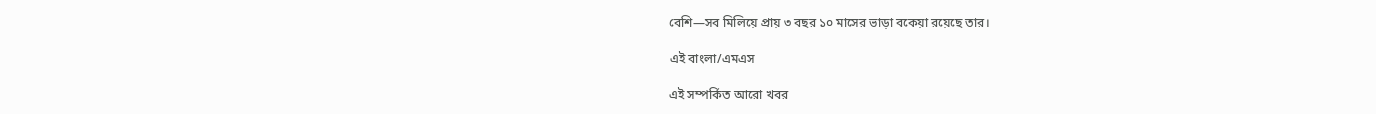বেশি—সব মিলিয়ে প্রায় ৩ বছর ১০ মাসের ভাড়া বকেয়া রয়েছে তার।

এই বাংলা/এমএস

এই সম্পর্কিত আরো খবর